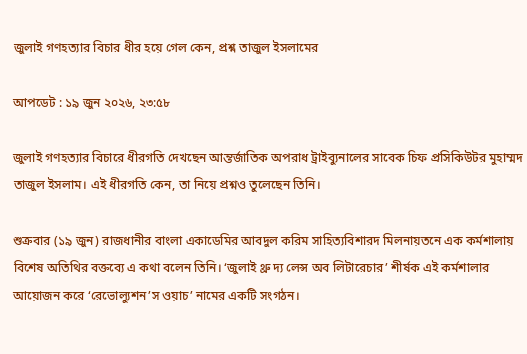জুলাই গণহত্যার বিচার ধীর হয়ে গেল কেন, প্রশ্ন তাজুল ইসলামের

আপডেট : ১৯ জুন ২০২৬, ২৩:৫৮

জুলাই গণহত্যার বিচারে ধীরগতি দেখছেন আন্তর্জাতিক অপরাধ ট্রাইব্যুনালের সাবেক চিফ প্রসিকিউটর মুহাম্মদ তাজুল ইসলাম। এই ধীরগতি কেন, তা নিয়ে প্রশ্নও তুলেছেন তিনি।

শুক্রবার (১৯ জুন) রাজধানীর বাংলা একাডেমির আবদুল করিম সাহিত্যবিশারদ মিলনায়তনে এক কর্মশালায় বিশেষ অতিথির বক্তব্যে এ কথা বলেন তিনি। ‘জুলাই থ্রু দ্য লেন্স অব লিটারেচার’ শীর্ষক এই কর্মশালার আয়োজন করে ‘রেভোল্যুশন’স ওয়াচ’ নামের একটি সংগঠন।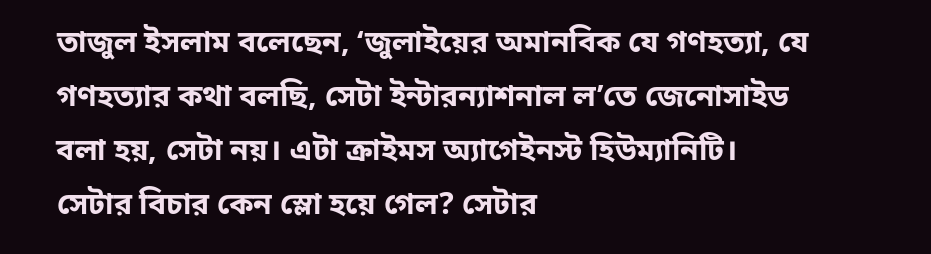তাজুল ইসলাম বলেছেন, ‘জুলাইয়ের অমানবিক যে গণহত্যা, যে গণহত্যার কথা বলছি, সেটা ইন্টারন্যাশনাল ল’তে জেনোসাইড বলা হয়, সেটা নয়। এটা ক্রাইমস অ্যাগেইনস্ট হিউম্যানিটি। সেটার বিচার কেন স্লো হয়ে গেল? সেটার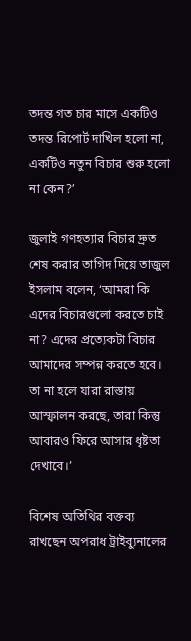তদন্ত গত চার মাসে একটিও তদন্ত রিপোর্ট দাখিল হলো না, একটিও নতুন বিচার শুরু হলো না কেন?’

জুলাই গণহত্যার বিচার দ্রুত শেষ করার তাগিদ দিয়ে তাজুল ইসলাম বলেন, ‘আমরা কি এদের বিচারগুলো করতে চাই না? এদের প্রত্যেকটা বিচার আমাদের সম্পন্ন করতে হবে। তা না হলে যারা রাস্তায় আস্ফালন করছে, তারা কিন্তু আবারও ফিরে আসার ধৃষ্টতা দেখাবে।’

বিশেষ অতিথির বক্তব্য রাখছেন অপরাধ ট্রাইব্যুনালের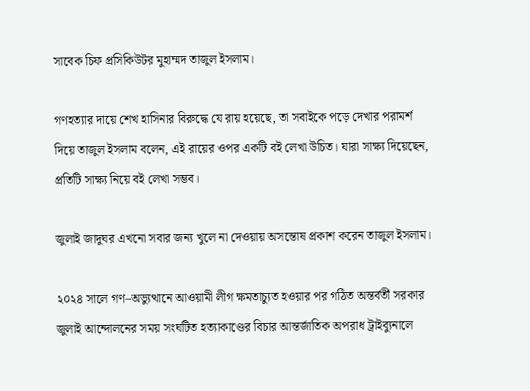সাবেক চিফ প্রসিকিউটর মুহাম্মদ তাজুল ইসলাম।

গণহত্যার দায়ে শেখ হাসিনার বিরুদ্ধে যে রায় হয়েছে, তা সবাইকে পড়ে দেখার পরামর্শ দিয়ে তাজুল ইসলাম বলেন, এই রায়ের ওপর একটি বই লেখা উচিত। যারা সাক্ষ্য দিয়েছেন, প্রতিটি সাক্ষ্য নিয়ে বই লেখা সম্ভব।

জুলাই জাদুঘর এখনো সবার জন্য খুলে না দেওয়ায় অসন্তোষ প্রকাশ করেন তাজুল ইসলাম।

২০২৪ সালে গণ–অভ্যুত্থানে আওয়ামী লীগ ক্ষমতাচ্যুত হওয়ার পর গঠিত অন্তর্বর্তী সরকার জুলাই আন্দোলনের সময় সংঘটিত হত্যাকাণ্ডের বিচার আন্তর্জাতিক অপরাধ ট্রাইব্যুনালে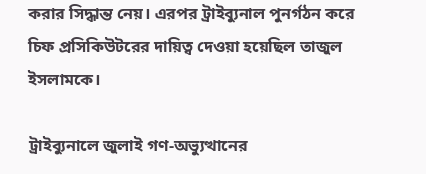করার সিদ্ধান্ত নেয়। এরপর ট্রাইব্যুনাল পুনর্গঠন করে চিফ প্রসিকিউটরের দায়িত্ব দেওয়া হয়েছিল তাজুল ইসলামকে।

ট্রাইব্যুনালে জুলাই গণ-অভ্যুত্থানের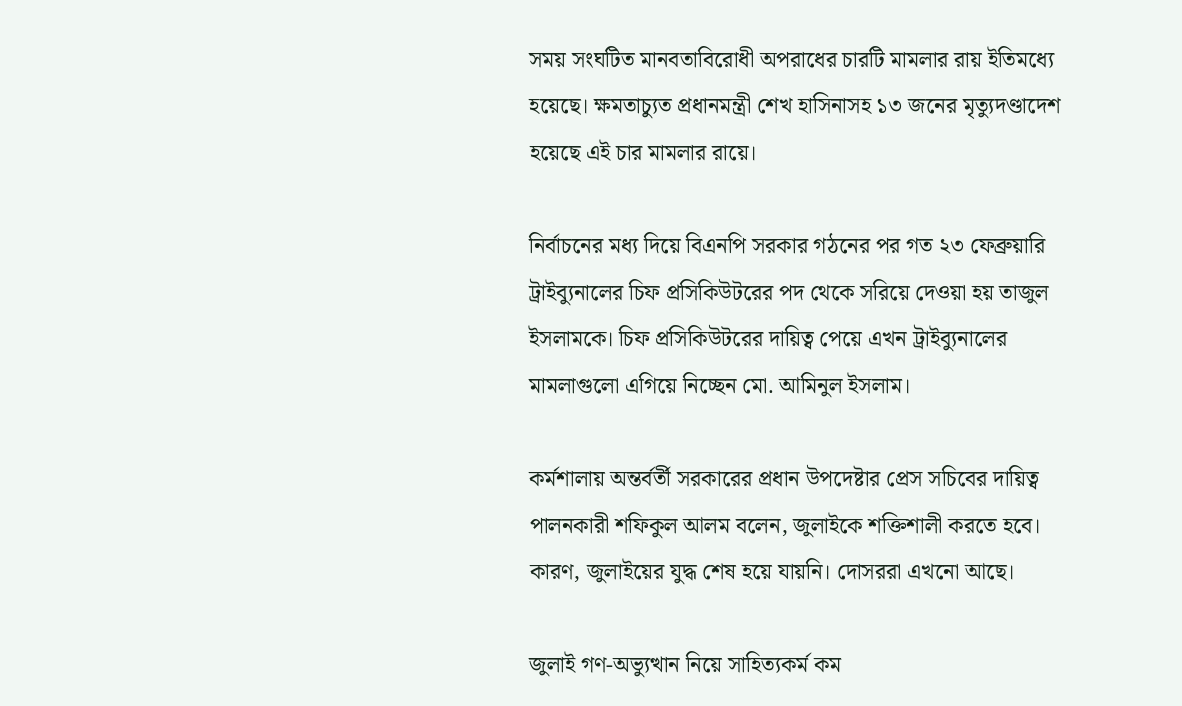সময় সংঘটিত মানবতাবিরোধী অপরাধের চারটি মামলার রায় ইতিমধ্যে হয়েছে। ক্ষমতাচ্যুত প্রধানমন্ত্রী শেখ হাসিনাসহ ১৩ জনের মৃত্যুদণ্ডাদেশ হয়েছে এই চার মামলার রায়ে।

নির্বাচনের মধ্য দিয়ে বিএনপি সরকার গঠনের পর গত ২৩ ফেব্রুয়ারি ট্রাইব্যুনালের চিফ প্রসিকিউটরের পদ থেকে সরিয়ে দেওয়া হয় তাজুল ইসলামকে। চিফ প্রসিকিউটরের দায়িত্ব পেয়ে এখন ট্রাইব্যুনালের মামলাগুলো এগিয়ে নিচ্ছেন মো. আমিনুল ইসলাম।

কর্মশালায় অন্তর্বর্তী সরকারের প্রধান উপদেষ্টার প্রেস সচিবের দায়িত্ব পালনকারী শফিকুল আলম বলেন, জুলাইকে শক্তিশালী করতে হবে। কারণ, জুলাইয়ের যুদ্ধ শেষ হয়ে যায়নি। দোসররা এখনো আছে।

জুলাই গণ-অভ্যুত্থান নিয়ে সাহিত্যকর্ম কম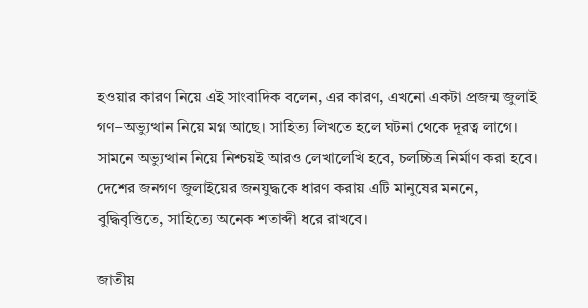হওয়ার কারণ নিয়ে এই সাংবাদিক বলেন, এর কারণ, এখনো একটা প্রজন্ম জুলাই গণ–অভ্যুত্থান নিয়ে মগ্ন আছে। সাহিত্য লিখতে হলে ঘটনা থেকে দূরত্ব লাগে। সামনে অভ্যুত্থান নিয়ে নিশ্চয়ই আরও লেখালেখি হবে, চলচ্চিত্র নির্মাণ করা হবে। দেশের জনগণ জুলাইয়ের জনযুদ্ধকে ধারণ করায় এটি মানুষের মননে, বুদ্ধিবৃত্তিতে, সাহিত্যে অনেক শতাব্দী ধরে রাখবে।

জাতীয়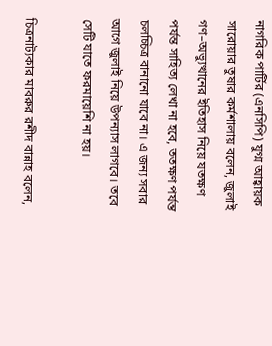নাগরিক পার্টির (এনসিপি) যুগ্ম আহ্বায়ক সারোয়ার তুষার কর্মশালায় বলেন, জুলাই গণ–অভ্যুত্থানের ইতিহাস নিয়ে যতক্ষণ পর্যন্ত সাহিত্য লেখা না হবে, ততক্ষণ পর্যন্ত চলচ্চিত্র বানানো যাবে না। এ জন্য সবার আগে জুলাই নিয়ে উপন্যাস লাগবে। তবে সেটি যাতে ফরমায়েশি না হয়।

চিত্রনাট্যকার মাবরুর রশীদ বান্নাহ বলেন,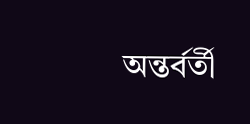অন্তর্বর্তী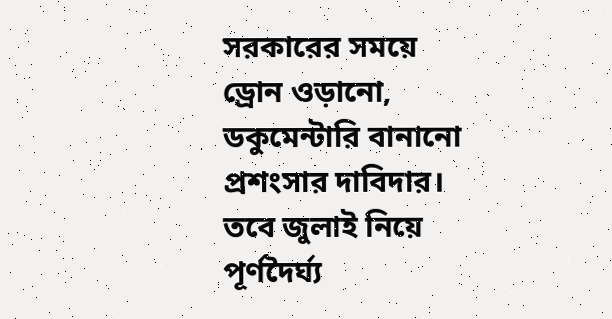সরকারের সময়ে ড্রোন ওড়ানো, ডকুমেন্টারি বানানো প্রশংসার দাবিদার। তবে জুলাই নিয়ে পূর্ণদৈর্ঘ্য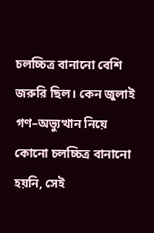চলচ্চিত্র বানানো বেশি জরুরি ছিল। কেন জুলাই গণ–অভ্যুত্থান নিয়ে কোনো চলচ্চিত্র বানানো হয়নি, সেই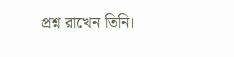প্রশ্ন রাখেন তিনি।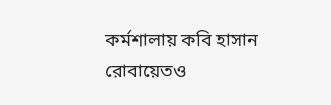কর্মশালায় কবি হাসান রোবায়েতও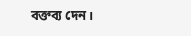বক্তব্য দেন।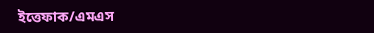ইত্তেফাক/এমএস